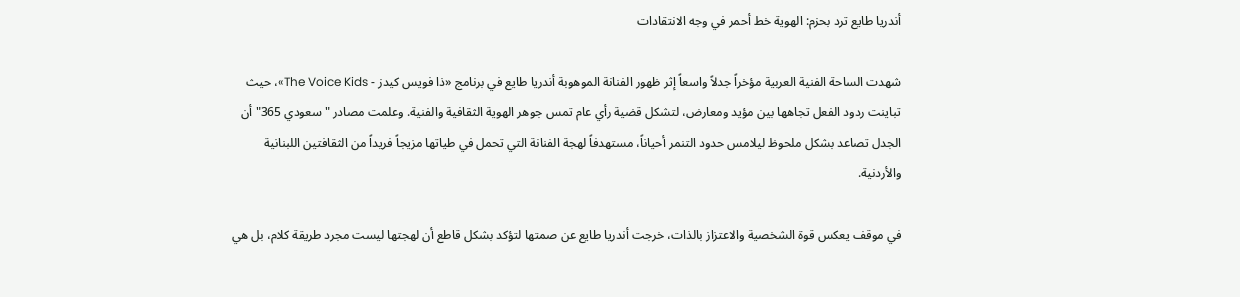أندريا طايع ترد بحزم: الهوية خط أحمر في وجه الانتقادات

شهدت الساحة الفنية العربية مؤخراً جدلاً واسعاً إثر ظهور الفنانة الموهوبة أندريا طايع في برنامج «ذا فويس كيدز - The Voice Kids»، حيث تباينت ردود الفعل تجاهها بين مؤيد ومعارض، لتشكل قضية رأي عام تمس جوهر الهوية الثقافية والفنية. وعلمت مصادر "سعودي 365" أن الجدل تصاعد بشكل ملحوظ ليلامس حدود التنمر أحياناً، مستهدفاً لهجة الفنانة التي تحمل في طياتها مزيجاً فريداً من الثقافتين اللبنانية والأردنية.

في موقف يعكس قوة الشخصية والاعتزاز بالذات، خرجت أندريا طايع عن صمتها لتؤكد بشكل قاطع أن لهجتها ليست مجرد طريقة كلام، بل هي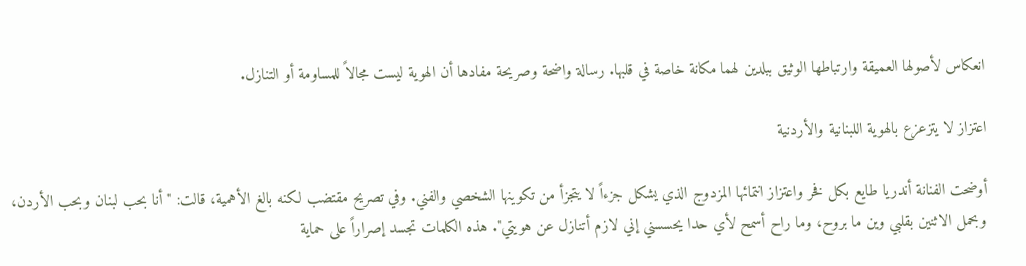انعكاس لأصولها العميقة وارتباطها الوثيق ببلدين لهما مكانة خاصة في قلبها. رسالة واضحة وصريحة مفادها أن الهوية ليست مجالاً للمساومة أو التنازل.

اعتزاز لا يتزعزع بالهوية اللبنانية والأردنية

أوضحت الفنانة أندريا طايع بكل فخر واعتزاز انتمائها المزدوج الذي يشكل جزءاً لا يتجزأ من تكوينها الشخصي والفني. وفي تصريح مقتضب لكنه بالغ الأهمية، قالت: "أنا بحب لبنان وبحب الأردن، وبحمل الاثنين بقلبي وين ما بروح، وما راح أسمح لأي حدا يحسسني إني لازم أتنازل عن هويتي". هذه الكلمات تجسد إصراراً على حماية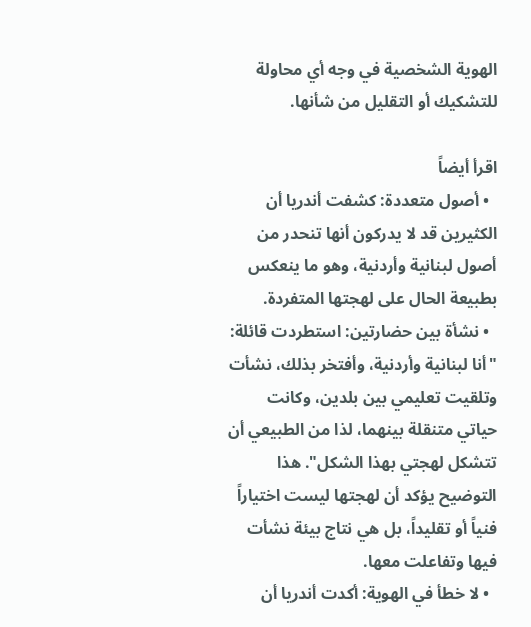الهوية الشخصية في وجه أي محاولة للتشكيك أو التقليل من شأنها.

اقرأ أيضاً
  • أصول متعددة: كشفت أندريا أن الكثيرين قد لا يدركون أنها تنحدر من أصول لبنانية وأردنية، وهو ما ينعكس بطبيعة الحال على لهجتها المتفردة.
  • نشأة بين حضارتين: استطردت قائلة: "أنا لبنانية وأردنية، وأفتخر بذلك، نشأت وتلقيت تعليمي بين بلدين، وكانت حياتي متنقلة بينهما، لذا من الطبيعي أن تتشكل لهجتي بهذا الشكل". هذا التوضيح يؤكد أن لهجتها ليست اختياراً فنياً أو تقليداً، بل هي نتاج بيئة نشأت فيها وتفاعلت معها.
  • لا خطأ في الهوية: أكدت أندريا أن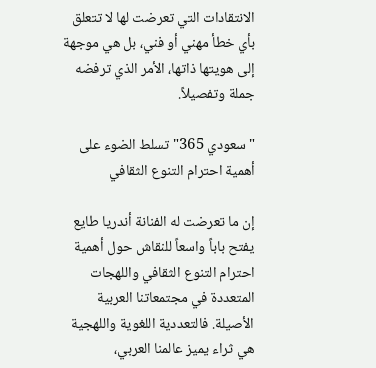الانتقادات التي تعرضت لها لا تتعلق بأي خطأ مهني أو فني، بل هي موجهة إلى هويتها ذاتها، الأمر الذي ترفضه جملة وتفصيلاً.

"سعودي 365" تسلط الضوء على أهمية احترام التنوع الثقافي

إن ما تعرضت له الفنانة أندريا طايع يفتح باباً واسعاً للنقاش حول أهمية احترام التنوع الثقافي واللهجات المتعددة في مجتمعاتنا العربية الأصيلة. فالتعددية اللغوية واللهجية هي ثراء يميز عالمنا العربي،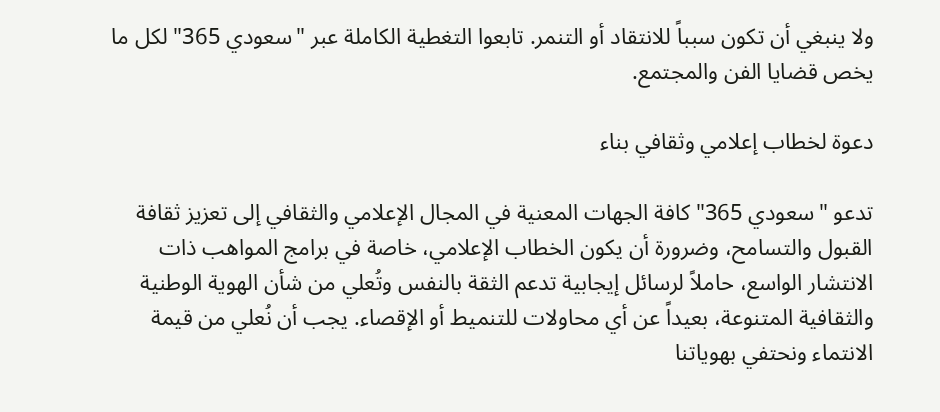ولا ينبغي أن تكون سبباً للانتقاد أو التنمر. تابعوا التغطية الكاملة عبر "سعودي 365" لكل ما يخص قضايا الفن والمجتمع.

دعوة لخطاب إعلامي وثقافي بناء

تدعو "سعودي 365" كافة الجهات المعنية في المجال الإعلامي والثقافي إلى تعزيز ثقافة القبول والتسامح، وضرورة أن يكون الخطاب الإعلامي، خاصة في برامج المواهب ذات الانتشار الواسع، حاملاً لرسائل إيجابية تدعم الثقة بالنفس وتُعلي من شأن الهوية الوطنية والثقافية المتنوعة، بعيداً عن أي محاولات للتنميط أو الإقصاء. يجب أن نُعلي من قيمة الانتماء ونحتفي بهوياتنا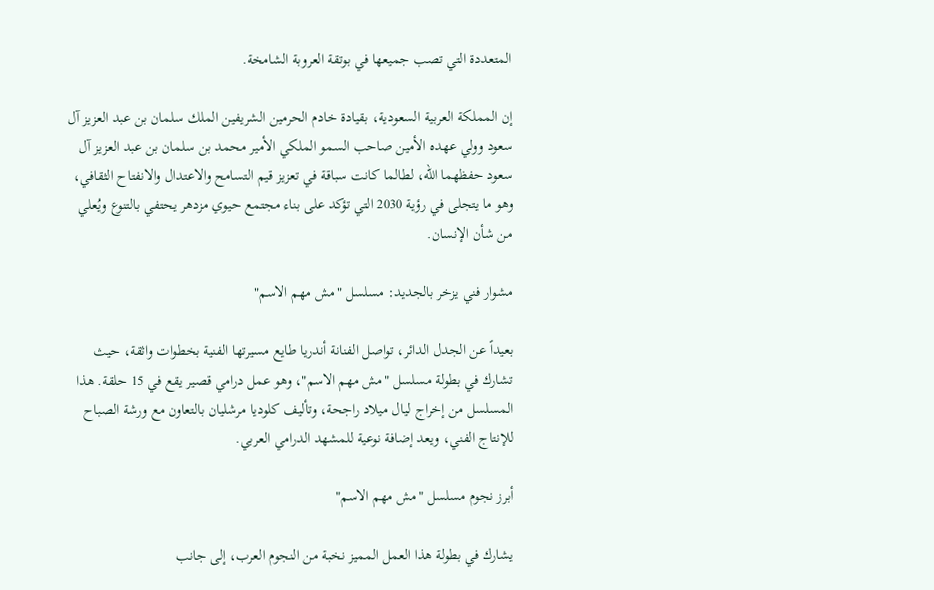المتعددة التي تصب جميعها في بوتقة العروبة الشامخة.

إن المملكة العربية السعودية، بقيادة خادم الحرمين الشريفين الملك سلمان بن عبد العزيز آل سعود وولي عهده الأمين صاحب السمو الملكي الأمير محمد بن سلمان بن عبد العزيز آل سعود حفظهما الله، لطالما كانت سباقة في تعزيز قيم التسامح والاعتدال والانفتاح الثقافي، وهو ما يتجلى في رؤية 2030 التي تؤكد على بناء مجتمع حيوي مزدهر يحتفي بالتنوع ويُعلي من شأن الإنسان.

مشوار فني يزخر بالجديد: مسلسل "مش مهم الاسم"

بعيداً عن الجدل الدائر، تواصل الفنانة أندريا طايع مسيرتها الفنية بخطوات واثقة، حيث تشارك في بطولة مسلسل "مش مهم الاسم"، وهو عمل درامي قصير يقع في 15 حلقة. هذا المسلسل من إخراج ليال ميلاد راجحة، وتأليف كلوديا مرشليان بالتعاون مع ورشة الصباح للإنتاج الفني، ويعد إضافة نوعية للمشهد الدرامي العربي.

أبرز نجوم مسلسل "مش مهم الاسم"

يشارك في بطولة هذا العمل المميز نخبة من النجوم العرب، إلى جانب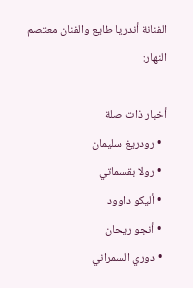الفنانة أندريا طايع والفنان معتصم النهار:

أخبار ذات صلة
  • رودريغ سليمان
  • رولا بقسماتي
  • أليكو داوود
  • أنجو ريحان
  • دوري السمراني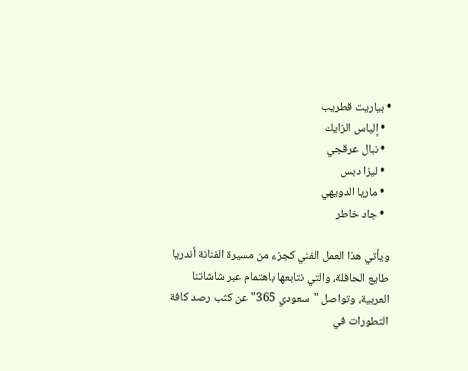• بياريت قطريب
  • إلياس الزايك
  • نبال عرقجي
  • ليزا دبس
  • ماريا الدويهي
  • جاد خاطر

ويأتي هذا العمل الفني كجزء من مسيرة الفنانة أندريا طايع الحافلة، والتي نتابعها باهتمام عبر شاشاتنا العربية، وتواصل "سعودي 365" عن كثب رصد كافة التطورات في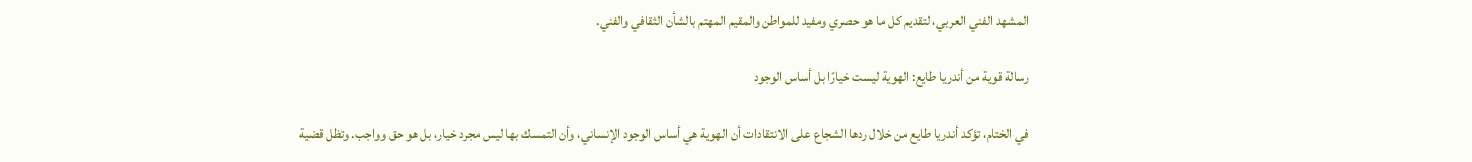المشهد الفني العربي، لتقديم كل ما هو حصري ومفيد للمواطن والمقيم المهتم بالشأن الثقافي والفني.

رسالة قوية من أندريا طايع: الهوية ليست خيارًا بل أساس الوجود

في الختام، تؤكد أندريا طايع من خلال ردها الشجاع على الانتقادات أن الهوية هي أساس الوجود الإنساني، وأن التمسك بها ليس مجرد خيار، بل هو حق وواجب. وتظل قضية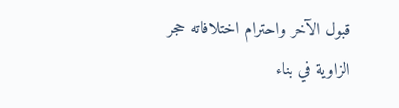قبول الآخر واحترام اختلافاته حجر الزاوية في بناء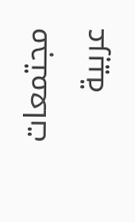مجتمعات عربية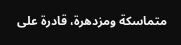متماسكة ومزدهرة، قادرة على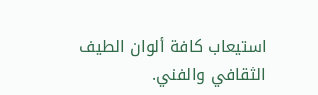استيعاب كافة ألوان الطيف الثقافي والفني.